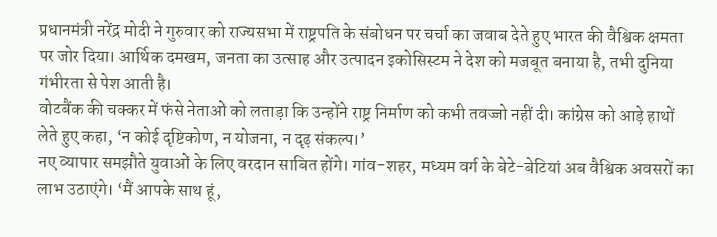प्रधानमंत्री नरेंद्र मोदी ने गुरुवार को राज्यसभा में राष्ट्रपति के संबोधन पर चर्चा का जवाब देते हुए भारत की वैश्विक क्षमता पर जोर दिया। आर्थिक दमखम, जनता का उत्साह और उत्पादन इकोसिस्टम ने देश को मजबूत बनाया है, तभी दुनिया गंभीरता से पेश आती है।
वोटबैंक की चक्कर में फंसे नेताओं को लताड़ा कि उन्होंने राष्ट्र निर्माण को कभी तवज्जो नहीं दी। कांग्रेस को आड़े हाथों लेते हुए कहा, ‘न कोई दृष्टिकोण, न योजना, न दृढ़ संकल्प।’
नए व्यापार समझौते युवाओं के लिए वरदान साबित होंगे। गांव-शहर, मध्यम वर्ग के बेटे-बेटियां अब वैश्विक अवसरों का लाभ उठाएंगे। ‘मैं आपके साथ हूं,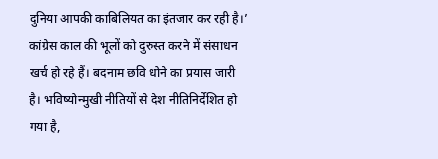दुनिया आपकी काबिलियत का इंतजार कर रही है।’
कांग्रेस काल की भूलों को दुरुस्त करने में संसाधन खर्च हो रहे हैं। बदनाम छवि धोने का प्रयास जारी है। भविष्योन्मुखी नीतियों से देश नीतिनिर्देशित हो गया है,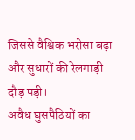जिससे वैश्विक भरोसा बढ़ा और सुधारों की रेलगाड़ी दौड़ पड़ी।
अवैध घुसपैठियों का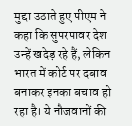मुद्दा उठाते हुए पीएम ने कहा कि सुपरपावर देश उन्हें खदेड़ रहे हैं, लेकिन भारत में कोर्ट पर दबाव बनाकर इनका बचाव हो रहा है। ये नौजवानों की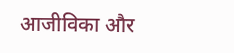आजीविका और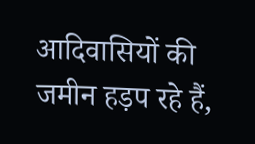आदिवासियों की जमीन हड़प रहे हैं,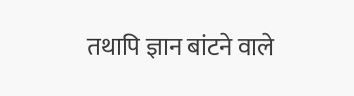तथापि ज्ञान बांटने वाले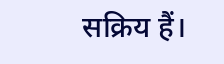सक्रिय हैं।